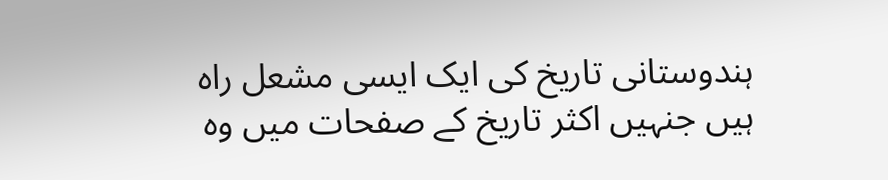ہندوستانی تاریخ کی ایک ایسی مشعل راہ ہیں جنہیں اکثر تاریخ کے صفحات میں وہ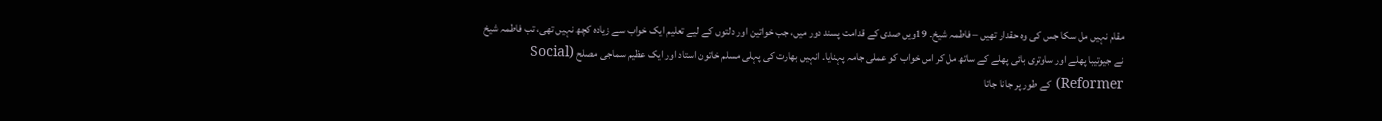مقام نہیں مل سکا جس کی وہ حقدار تھیں – فاطمہ شیخ۔ 19ویں صدی کے قدامت پسند دور میں، جب خواتین اور دلتوں کے لیے تعلیم ایک خواب سے زیادہ کچھ نہیں تھی، تب فاطمہ شیخ نے جیوتیبا پھلے اور ساوتری بائی پھلے کے ساتھ مل کر اس خواب کو عملی جامہ پہنایا۔ انہیں بھارت کی پہلی مسلم خاتون استاد اور ایک عظیم سماجی مصلح (Social Reformer) کے طور پر جانا جاتا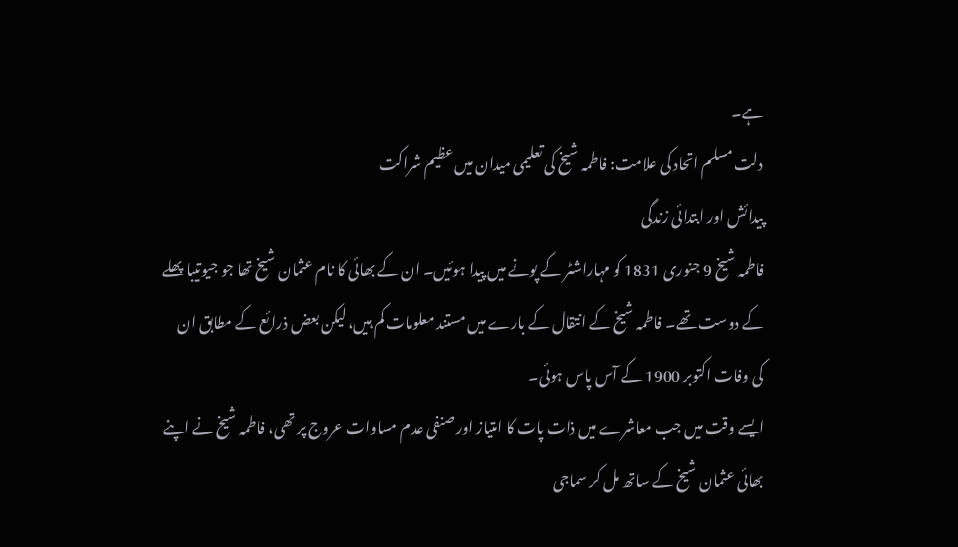ہے۔
دلت مسلم اتحاد کی علامت: فاطمہ شیخ کی تعلیمی میدان میں عظیم شراکت
پیدائش اور ابتدائی زندگی
فاطمہ شیخ 9 جنوری 1831 کو مہاراشٹر کے پونے میں پیدا ہوئیں۔ ان کے بھائی کا نام عثمان شیخ تھا جو جیوتیبا پھلے کے دوست تھے۔ فاطمہ شیخ کے انتقال کے بارے میں مستند معلومات کم ہیں، لیکن بعض ذرائع کے مطابق ان کی وفات اکتوبر 1900 کے آس پاس ہوئی۔
ایسے وقت میں جب معاشرے میں ذات پات کا امتیاز اور صنفی عدم مساوات عروج پر تھی، فاطمہ شیخ نے اپنے بھائی عثمان شیخ کے ساتھ مل کر سماجی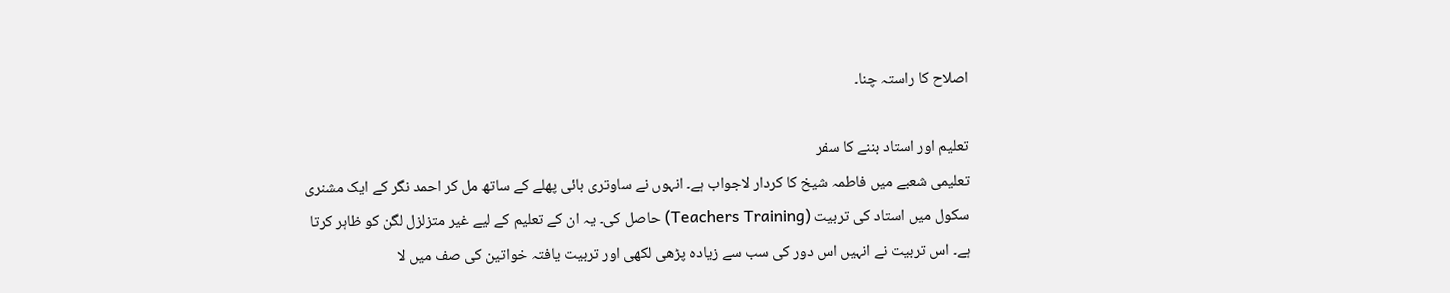اصلاح کا راستہ چنا۔

تعلیم اور استاد بننے کا سفر
تعلیمی شعبے میں فاطمہ شیخ کا کردار لاجواب ہے۔ انہوں نے ساوتری بائی پھلے کے ساتھ مل کر احمد نگر کے ایک مشنری سکول میں استاد کی تربیت (Teachers Training) حاصل کی۔ یہ ان کے تعلیم کے لیے غیر متزلزل لگن کو ظاہر کرتا ہے۔ اس تربیت نے انہیں اس دور کی سب سے زیادہ پڑھی لکھی اور تربیت یافتہ خواتین کی صف میں لا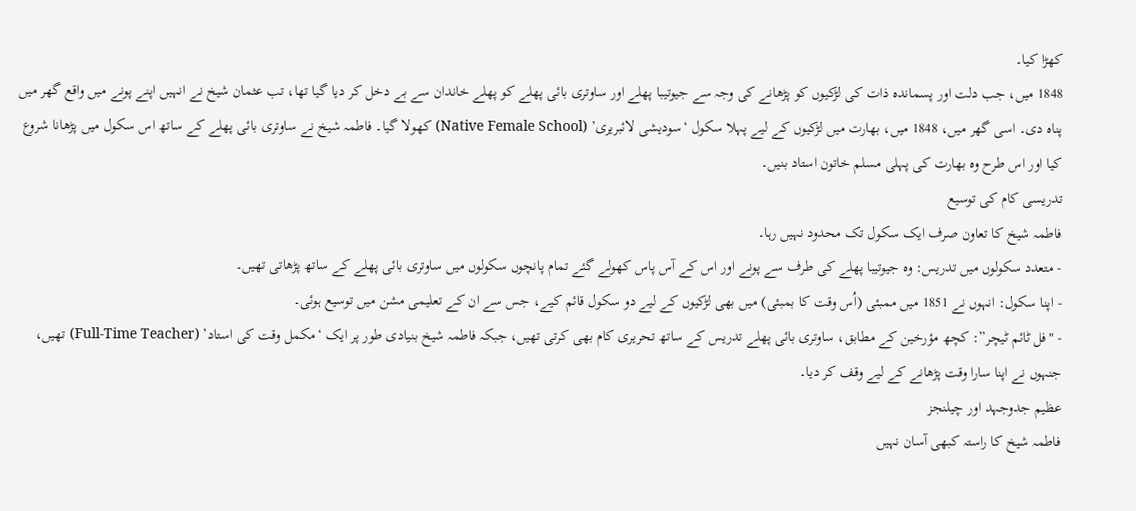کھڑا کیا۔
1848 میں، جب دلت اور پسماندہ ذات کی لڑکیوں کو پڑھانے کی وجہ سے جیوتیبا پھلے اور ساوتری بائی پھلے کو پھلے خاندان سے بے دخل کر دیا گیا تھا، تب عثمان شیخ نے انہیں اپنے پونے میں واقع گھر میں پناہ دی۔ اسی گھر میں، 1848 میں، بھارت میں لڑکیوں کے لیے پہلا سکول ‘سودیشی لائبریری’ (Native Female School) کھولا گیا۔ فاطمہ شیخ نے ساوتری بائی پھلے کے ساتھ اس سکول میں پڑھانا شروع کیا اور اس طرح وہ بھارت کی پہلی مسلم خاتون استاد بنیں۔
تدریسی کام کی توسیع
فاطمہ شیخ کا تعاون صرف ایک سکول تک محدود نہیں رہا۔
- متعدد سکولوں میں تدریس: وہ جیوتیبا پھلے کی طرف سے پونے اور اس کے آس پاس کھولے گئے تمام پانچوں سکولوں میں ساوتری بائی پھلے کے ساتھ پڑھاتی تھیں۔
- اپنا سکول: انہوں نے 1851 میں ممبئی (اُس وقت کا بمبئی) میں بھی لڑکیوں کے لیے دو سکول قائم کیے، جس سے ان کے تعلیمی مشن میں توسیع ہوئی۔
- "فل ٹائم ٹیچر”: کچھ مؤرخین کے مطابق، ساوتری بائی پھلے تدریس کے ساتھ تحریری کام بھی کرتی تھیں، جبکہ فاطمہ شیخ بنیادی طور پر ایک ‘مکمل وقت کی استاد’ (Full-Time Teacher) تھیں، جنہوں نے اپنا سارا وقت پڑھانے کے لیے وقف کر دیا۔
عظیم جدوجہد اور چیلنجز
فاطمہ شیخ کا راستہ کبھی آسان نہیں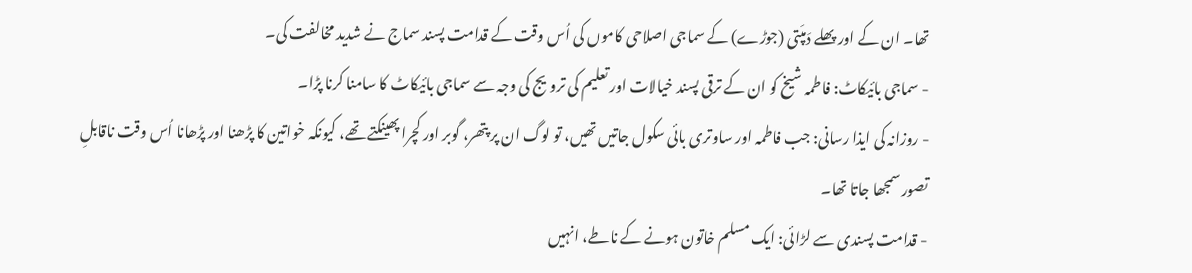تھا۔ ان کے اور پھلے دَمپَتی (جوڑے) کے سماجی اصلاحی کاموں کی اُس وقت کے قدامت پسند سماج نے شدید مخالفت کی۔
- سماجی بائیکاٹ: فاطمہ شیخ کو ان کے ترقی پسند خیالات اور تعلیم کی ترویج کی وجہ سے سماجی بائیکاٹ کا سامنا کرنا پڑا۔
- روزانہ کی ایذا رسانی: جب فاطمہ اور ساوتری بائی سکول جاتیں تھیں، تو لوگ ان پر پتھر، گوبر اور کچرا پھینکتے تھے، کیونکہ خواتین کا پڑھنا اور پڑھانا اُس وقت ناقابلِ تصور سمجھا جاتا تھا۔
- قدامت پسندی سے لڑائی: ایک مسلم خاتون ہونے کے ناطے، انہیں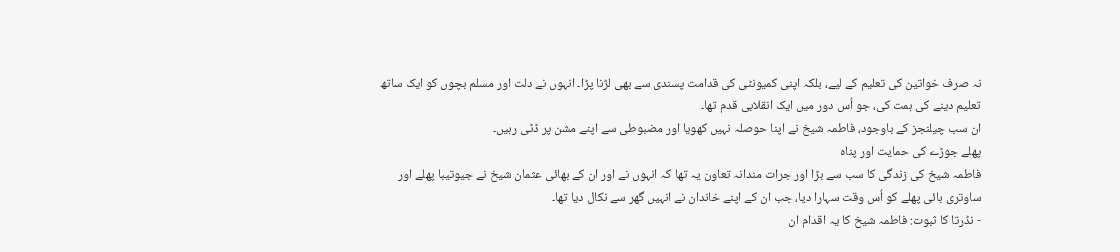نہ صرف خواتین کی تعلیم کے لیے، بلکہ اپنی کمیونٹی کی قدامت پسندی سے بھی لڑنا پڑا۔ انہوں نے دلت اور مسلم بچوں کو ایک ساتھ تعلیم دینے کی ہمت کی، جو اُس دور میں ایک انقلابی قدم تھا۔
ان سب چیلنجز کے باوجود، فاطمہ شیخ نے اپنا حوصلہ نہیں کھویا اور مضبوطی سے اپنے مشن پر ڈٹی رہیں۔
پھلے جوڑے کی حمایت اور پناہ
فاطمہ شیخ کی زندگی کا سب سے بڑا اور جرات مندانہ تعاون یہ تھا کہ انہوں نے اور ان کے بھائی عثمان شیخ نے جیوتیبا پھلے اور ساوتری بائی پھلے کو اُس وقت سہارا دیا، جب ان کے اپنے خاندان نے انہیں گھر سے نکال دیا تھا۔
- نڈرتا کا ثبوت: فاطمہ شیخ کا یہ اقدام ان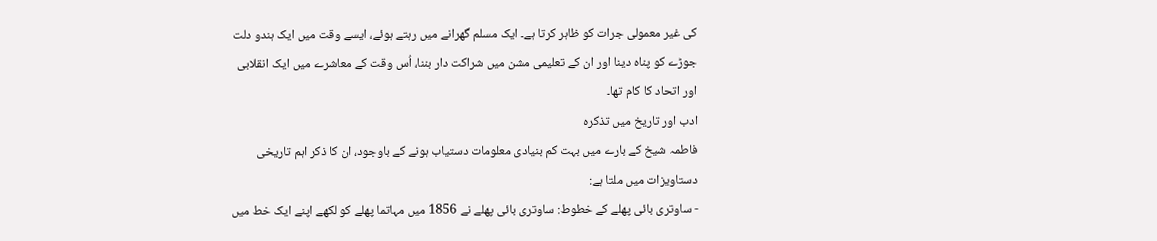کی غیر معمولی جرات کو ظاہر کرتا ہے۔ ایک مسلم گھرانے میں رہتے ہوئے، ایسے وقت میں ایک ہندو دلت جوڑے کو پناہ دینا اور ان کے تعلیمی مشن میں شراکت دار بننا، اُس وقت کے معاشرے میں ایک انقلابی اور اتحاد کا کام تھا۔
ادب اور تاریخ میں تذکرہ
فاطمہ شیخ کے بارے میں بہت کم بنیادی معلومات دستیاب ہونے کے باوجود، ان کا ذکر اہم تاریخی دستاویزات میں ملتا ہے:
- ساوتری بائی پھلے کے خطوط: ساوتری بائی پھلے نے 1856 میں مہاتما پھلے کو لکھے اپنے ایک خط میں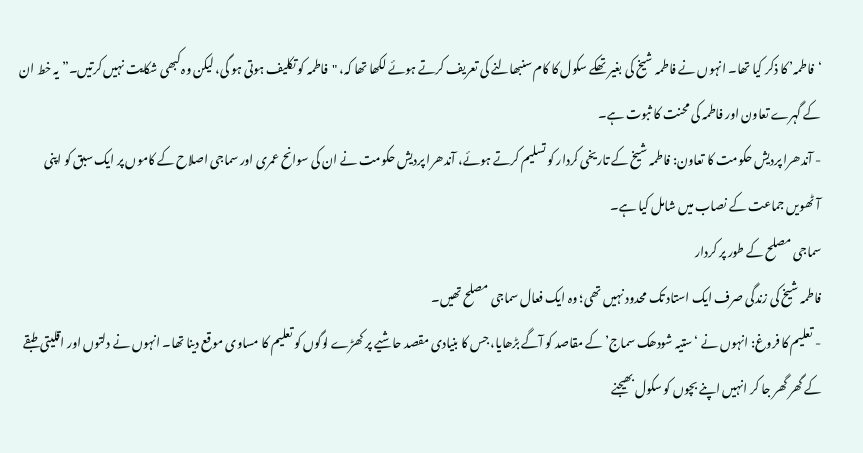‘فاطمہ’ کا ذکر کیا تھا۔ انہوں نے فاطمہ شیخ کی بغیر تھکے سکول کا کام سنبھالنے کی تعریف کرتے ہوئے لکھا تھا کہ، "فاطمہ کو تکلیف ہوتی ہو گی، لیکن وہ کبھی شکایت نہیں کرتیں۔” یہ خط ان کے گہرے تعاون اور فاطمہ کی محنت کا ثبوت ہے۔
- آندھرا پردیش حکومت کا تعاون: فاطمہ شیخ کے تاریخی کردار کو تسلیم کرتے ہوئے، آندھرا پردیش حکومت نے ان کی سوانح عمری اور سماجی اصلاح کے کاموں پر ایک سبق کو اپنی آٹھویں جماعت کے نصاب میں شامل کیا ہے۔
سماجی مصلح کے طور پر کردار
فاطمہ شیخ کی زندگی صرف ایک استاد تک محدود نہیں تھی؛ وہ ایک فعال سماجی مصلح تھیں۔
- تعلیم کا فروغ: انہوں نے ‘ستیہ شودھک سماج’ کے مقاصد کو آگے بڑھایا، جس کا بنیادی مقصد حاشیے پر کھڑے لوگوں کو تعلیم کا مساوی موقع دینا تھا۔ انہوں نے دلتوں اور اقلیتی طبقے کے گھر گھر جا کر انہیں اپنے بچوں کو سکول بھیجنے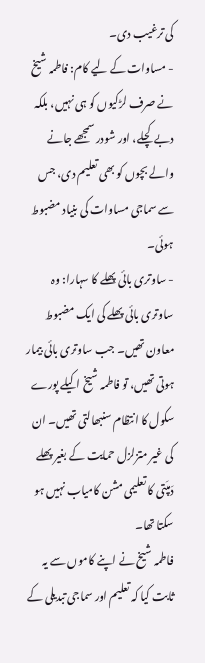کی ترغیب دی۔
- مساوات کے لیے کام: فاطمہ شیخ نے صرف لڑکیوں کو ہی نہیں، بلکہ دبے کچلے، اور شودر سمجھے جانے والے بچوں کو بھی تعلیم دی، جس سے سماجی مساوات کی بنیاد مضبوط ہوئی۔
- ساوتری بائی پھلے کا سہارا: وہ ساوتری بائی پھلے کی ایک مضبوط معاون تھیں۔ جب ساوتری بائی بیمار ہوتی تھیں، تو فاطمہ شیخ اکیلے پورے سکول کا انتظام سنبھالتی تھیں۔ ان کی غیر متزلزل حمایت کے بغیر پھلے دَمپَتی کا تعلیمی مشن کامیاب نہیں ہو سکتا تھا۔
فاطمہ شیخ نے اپنے کاموں سے یہ ثابت کیا کہ تعلیم اور سماجی تبدیلی کے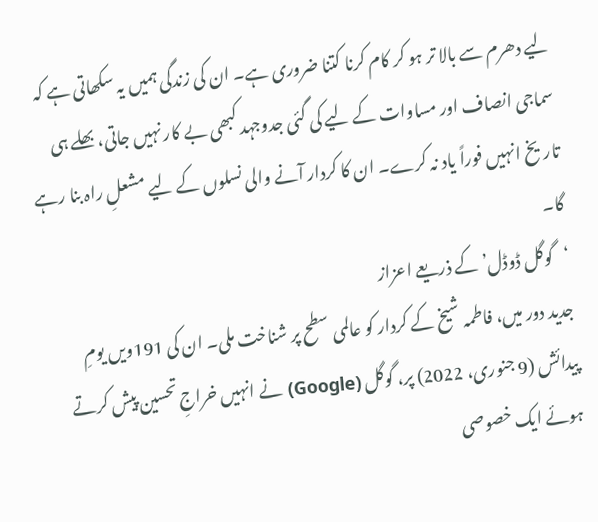لیے دھرم سے بالا تر ہو کر کام کرنا کتنا ضروری ہے۔ ان کی زندگی ہمیں یہ سکھاتی ہے کہ سماجی انصاف اور مساوات کے لیے کی گئی جدوجہد کبھی بے کار نہیں جاتی، بھلے ہی تاریخ انہیں فوراً یاد نہ کرے۔ ان کا کردار آنے والی نسلوں کے لیے مشعلِ راہ بنا رہے گا۔
‘گوگل ڈوڈل’ کے ذریعے اعزاز
جدید دور میں، فاطمہ شیخ کے کردار کو عالمی سطح پر شناخت ملی۔ ان کی 191ویں یومِ پیدائش (9 جنوری، 2022) پر، گوگل (Google) نے انہیں خراجِ تحسین پیش کرتے ہوئے ایک خصوصی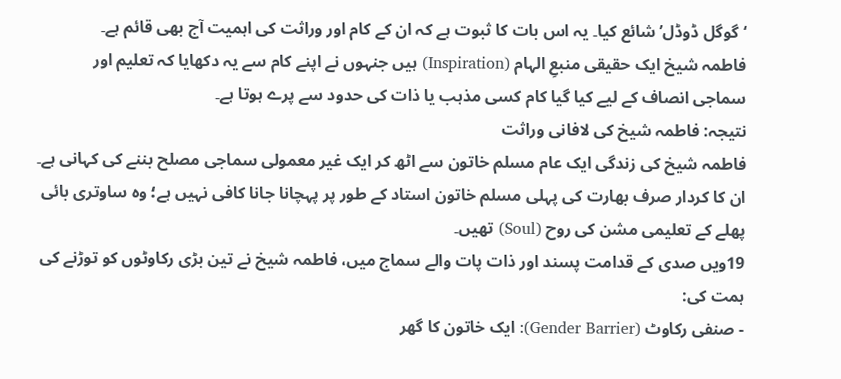‘گوگل ڈوڈل’ شائع کیا۔ یہ اس بات کا ثبوت ہے کہ ان کے کام اور وراثت کی اہمیت آج بھی قائم ہے۔
فاطمہ شیخ ایک حقیقی منبعِ الہام (Inspiration) ہیں جنہوں نے اپنے کام سے یہ دکھایا کہ تعلیم اور سماجی انصاف کے لیے کیا گیا کام کسی مذہب یا ذات کی حدود سے پرے ہوتا ہے۔
نتیجہ: فاطمہ شیخ کی لافانی وراثت
فاطمہ شیخ کی زندگی ایک عام مسلم خاتون سے اٹھ کر ایک غیر معمولی سماجی مصلح بننے کی کہانی ہے۔ ان کا کردار صرف بھارت کی پہلی مسلم خاتون استاد کے طور پر پہچانا جانا کافی نہیں ہے؛ وہ ساوتری بائی پھلے کے تعلیمی مشن کی روح (Soul) تھیں۔
19ویں صدی کے قدامت پسند اور ذات پات والے سماج میں، فاطمہ شیخ نے تین بڑی رکاوٹوں کو توڑنے کی ہمت کی:
- صنفی رکاوٹ (Gender Barrier): ایک خاتون کا گھر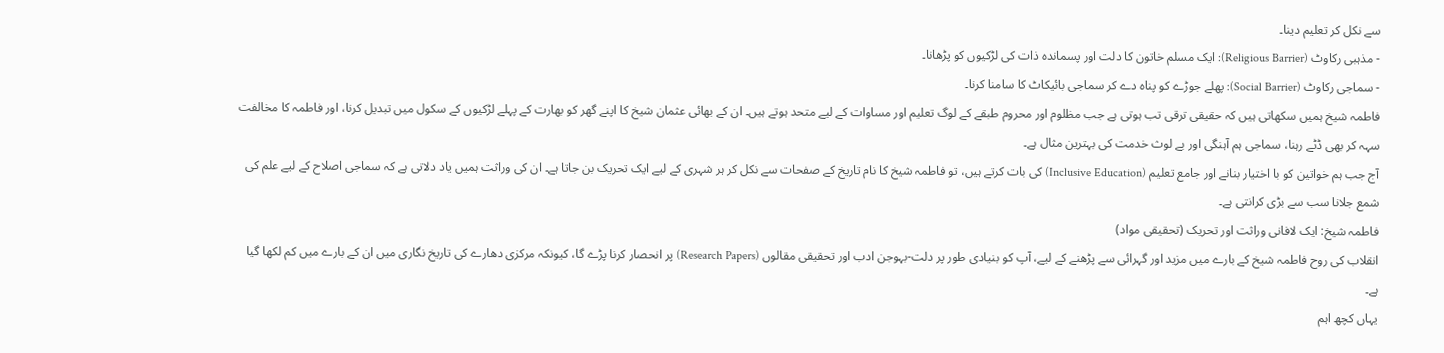سے نکل کر تعلیم دینا۔
- مذہبی رکاوٹ (Religious Barrier): ایک مسلم خاتون کا دلت اور پسماندہ ذات کی لڑکیوں کو پڑھانا۔
- سماجی رکاوٹ (Social Barrier): پھلے جوڑے کو پناہ دے کر سماجی بائیکاٹ کا سامنا کرنا۔
فاطمہ شیخ ہمیں سکھاتی ہیں کہ حقیقی ترقی تب ہوتی ہے جب مظلوم اور محروم طبقے کے لوگ تعلیم اور مساوات کے لیے متحد ہوتے ہیں۔ ان کے بھائی عثمان شیخ کا اپنے گھر کو بھارت کے پہلے لڑکیوں کے سکول میں تبدیل کرنا، اور فاطمہ کا مخالفت سہہ کر بھی ڈٹے رہنا، سماجی ہم آہنگی اور بے لوث خدمت کی بہترین مثال ہے۔
آج جب ہم خواتین کو با اختیار بنانے اور جامع تعلیم (Inclusive Education) کی بات کرتے ہیں، تو فاطمہ شیخ کا نام تاریخ کے صفحات سے نکل کر ہر شہری کے لیے ایک تحریک بن جاتا ہے۔ ان کی وراثت ہمیں یاد دلاتی ہے کہ سماجی اصلاح کے لیے علم کی شمع جلانا سب سے بڑی کرانتی ہے۔
فاطمہ شیخ: ایک لافانی وراثت اور تحریک (تحقیقی مواد)
انقلاب کی روح فاطمہ شیخ کے بارے میں مزید اور گہرائی سے پڑھنے کے لیے، آپ کو بنیادی طور پر دلت-بہوجن ادب اور تحقیقی مقالوں (Research Papers) پر انحصار کرنا پڑے گا، کیونکہ مرکزی دھارے کی تاریخ نگاری میں ان کے بارے میں کم لکھا گیا ہے۔
یہاں کچھ اہم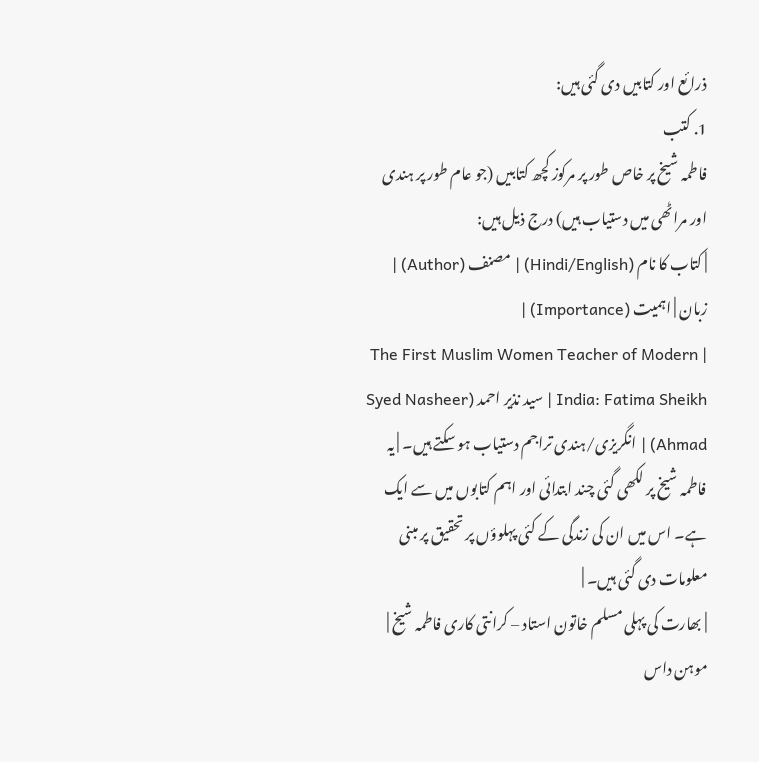ذرائع اور کتابیں دی گئی ہیں:
1. کتب
فاطمہ شیخ پر خاص طور پر مرکوز کچھ کتابیں (جو عام طور پر ہندی اور مراٹھی میں دستیاب ہیں) درج ذیل ہیں:
| کتاب کا نام (Hindi/English) | مصنف (Author) | زبان | اہمیت (Importance) |
| The First Muslim Women Teacher of Modern India: Fatima Sheikh | سید نذیر احمد (Syed Nasheer Ahmad) | انگریزی/ہندی تراجم دستیاب ہو سکتے ہیں۔ | یہ فاطمہ شیخ پر لکھی گئی چند ابتدائی اور اہم کتابوں میں سے ایک ہے۔ اس میں ان کی زندگی کے کئی پہلوؤں پر تحقیق پر مبنی معلومات دی گئی ہیں۔ |
| بھارت کی پہلی مسلم خاتون استاد – کرانتی کاری فاطمہ شیخ | موہن داس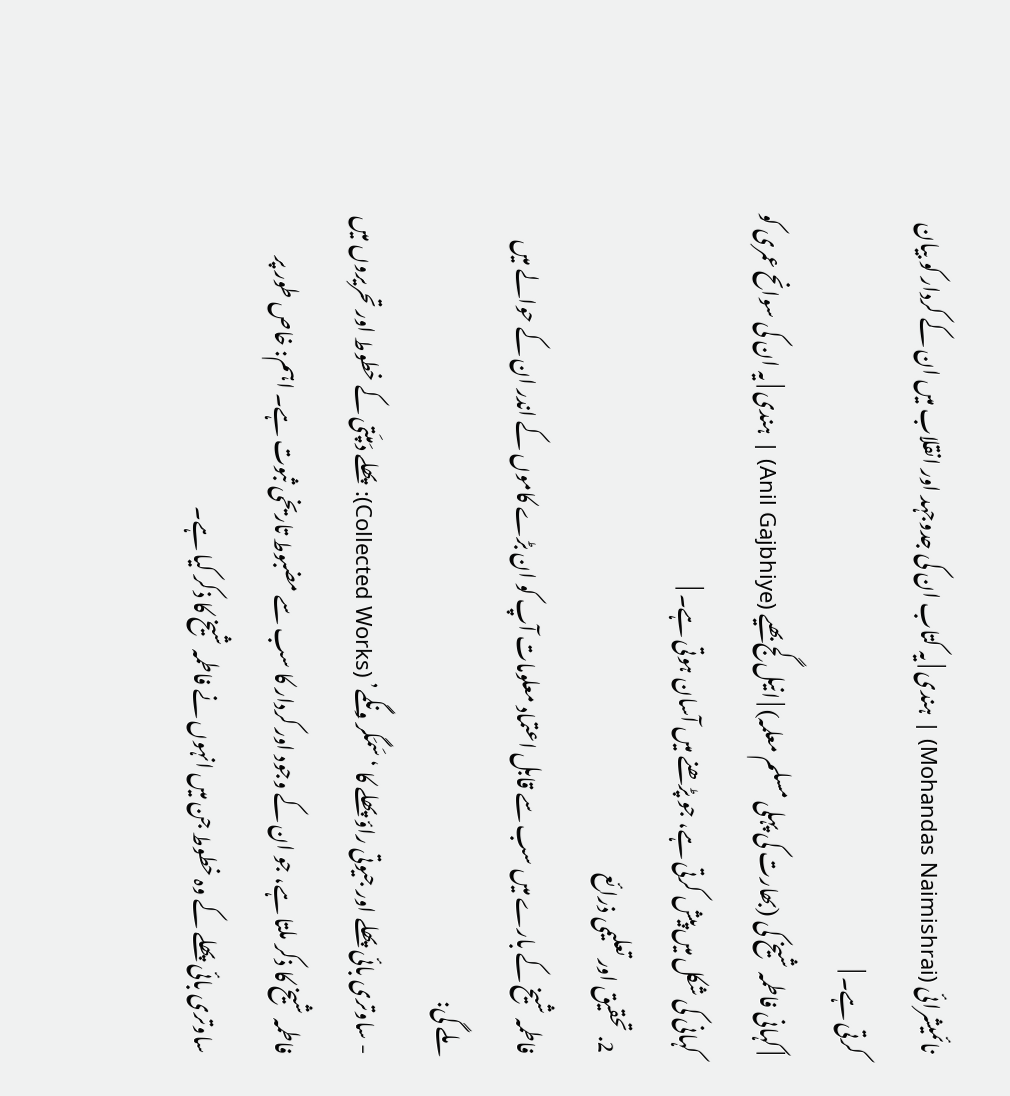نائمیشرائی (Mohandas Naimishrai) | ہندی | یہ کتاب ان کی جدوجہد اور انقلاب میں ان کے کردار کو بیان کرتی ہے۔ |
| کہانی فاطمہ شیخ کی (بھارت کی پہلی مسلم معلمہ) | انیل گج بھیے (Anil Gajbhiye) | ہندی | یہ ان کی سوانح عمری کو کہانی کی شکل میں پیش کرتی ہے، جو پڑھنے میں آسان ہوتی ہے۔ |
2. تحقیق اور تعلیمی ذرائع
فاطمہ شیخ کے بارے میں سب سے قابل اعتماد معلومات آپ کو ان بڑے کاموں کے اندر ان کے حوالے میں ملے گی:
- ساوتری بائی پھلے اور جیوتی راؤ پھلے کا ‘سَمَگر ونگمے’ (Collected Works): پھلے دَمپَتی کے خطوط اور تحریروں میں فاطمہ شیخ کا ذکر ملتا ہے، جو ان کے وجود اور کردار کا سب سے مضبوط تاریخی ثبوت ہے۔ اہم: خاص طور پر ساوتری بائی پھلے کے وہ خطوط جن میں انہوں نے فاطمہ شیخ کا ذکر کیا ہے۔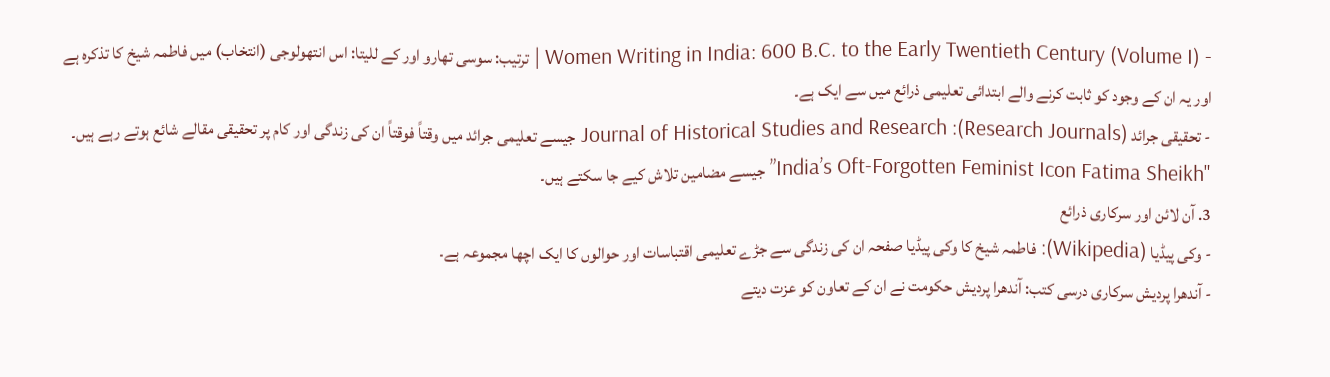- Women Writing in India: 600 B.C. to the Early Twentieth Century (Volume I) | ترتیب: سوسی تھارو اور کے للیتا: اس انتھولوجی (انتخاب) میں فاطمہ شیخ کا تذکرہ ہے اور یہ ان کے وجود کو ثابت کرنے والے ابتدائی تعلیمی ذرائع میں سے ایک ہے۔
- تحقیقی جرائد (Research Journals): Journal of Historical Studies and Research جیسے تعلیمی جرائد میں وقتاً فوقتاً ان کی زندگی اور کام پر تحقیقی مقالے شائع ہوتے رہے ہیں۔ "India’s Oft-Forgotten Feminist Icon Fatima Sheikh” جیسے مضامین تلاش کیے جا سکتے ہیں۔
3. آن لائن اور سرکاری ذرائع
- وکی پیڈیا (Wikipedia): فاطمہ شیخ کا وکی پیڈیا صفحہ ان کی زندگی سے جڑے تعلیمی اقتباسات اور حوالوں کا ایک اچھا مجموعہ ہے۔
- آندھرا پردیش سرکاری درسی کتب: آندھرا پردیش حکومت نے ان کے تعاون کو عزت دیتے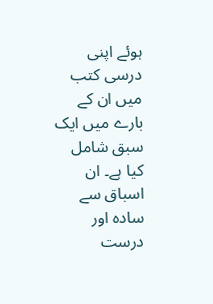ہوئے اپنی درسی کتب میں ان کے بارے میں ایک سبق شامل کیا ہے۔ ان اسباق سے سادہ اور درست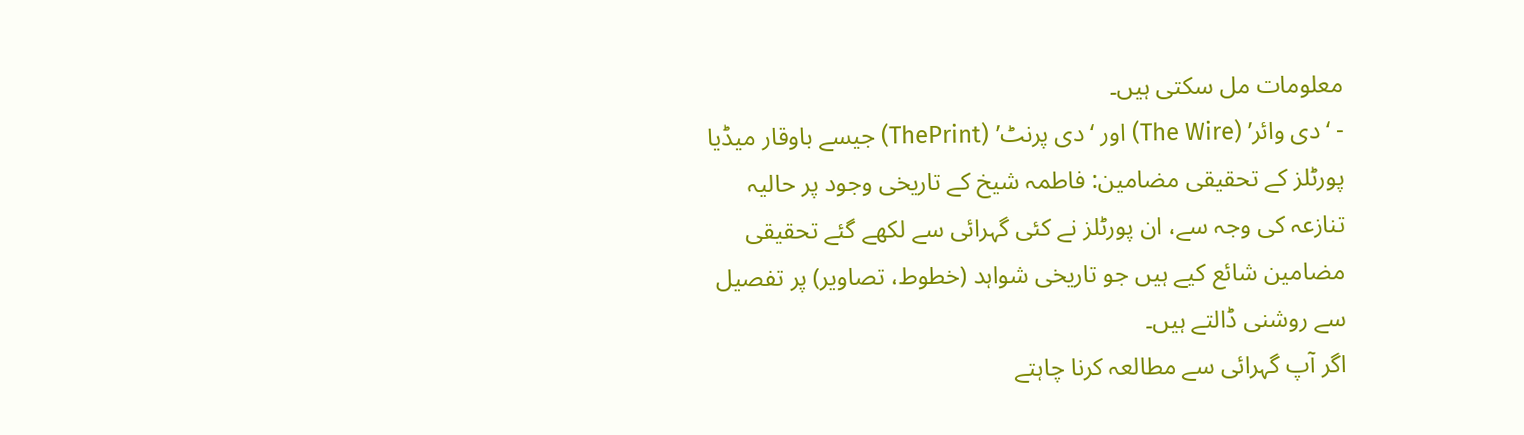معلومات مل سکتی ہیں۔
- ‘دی وائر’ (The Wire) اور ‘دی پرنٹ’ (ThePrint) جیسے باوقار میڈیا پورٹلز کے تحقیقی مضامین: فاطمہ شیخ کے تاریخی وجود پر حالیہ تنازعہ کی وجہ سے، ان پورٹلز نے کئی گہرائی سے لکھے گئے تحقیقی مضامین شائع کیے ہیں جو تاریخی شواہد (خطوط، تصاویر) پر تفصیل سے روشنی ڈالتے ہیں۔
اگر آپ گہرائی سے مطالعہ کرنا چاہتے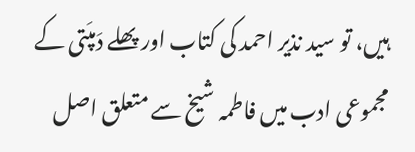ہیں، تو سید نذیر احمد کی کتاب اور پھلے دَمپَتی کے مجموعی ادب میں فاطمہ شیخ سے متعلق اصل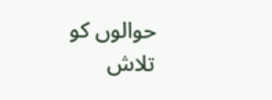حوالوں کو تلاش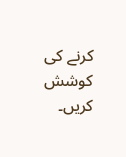کرنے کی کوشش کریں۔